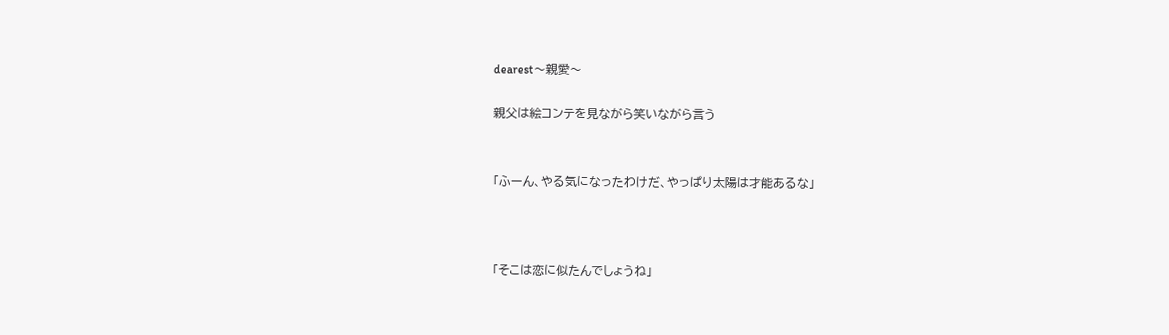dearest〜親愛〜

親父は絵コンテを見ながら笑いながら言う


「ふーん、やる気になったわけだ、やっぱり太陽は才能あるな」



「そこは恋に似たんでしょうね」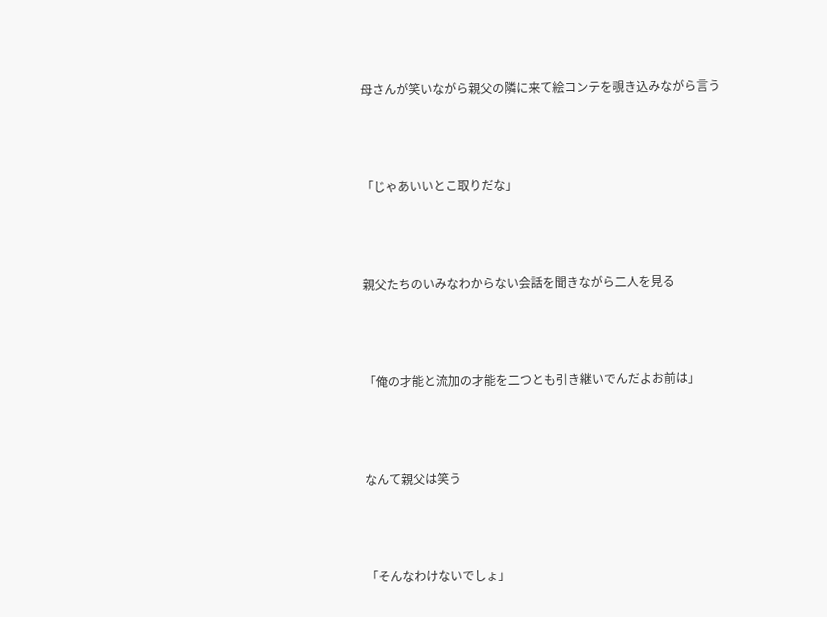母さんが笑いながら親父の隣に来て絵コンテを覗き込みながら言う



「じゃあいいとこ取りだな」



親父たちのいみなわからない会話を聞きながら二人を見る



「俺の才能と流加の才能を二つとも引き継いでんだよお前は」



なんて親父は笑う



「そんなわけないでしょ」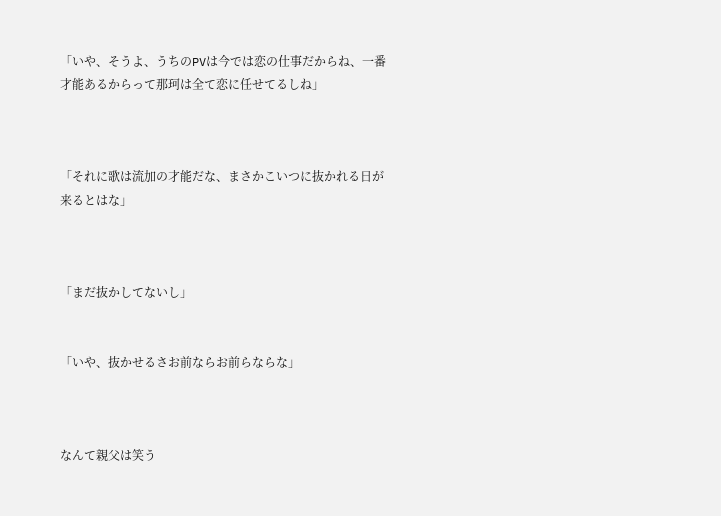「いや、そうよ、うちのPVは今では恋の仕事だからね、一番才能あるからって那珂は全て恋に任せてるしね」



「それに歌は流加の才能だな、まさかこいつに抜かれる日が来るとはな」



「まだ抜かしてないし」


「いや、抜かせるさお前ならお前らならな」



なんて親父は笑う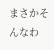まさかそんなわ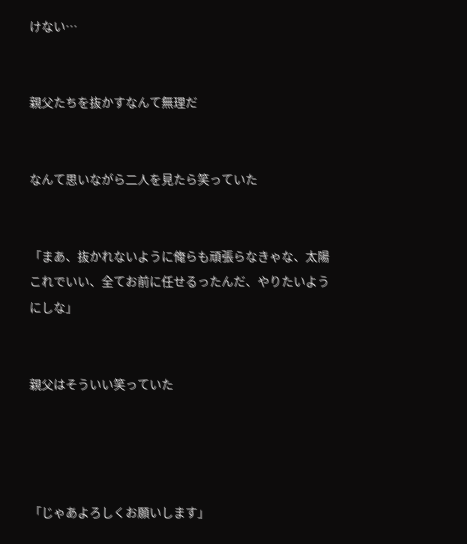けない…


親父たちを抜かすなんて無理だ


なんて思いながら二人を見たら笑っていた


「まあ、抜かれないように俺らも頑張らなきゃな、太陽これでいい、全てお前に任せるったんだ、やりたいようにしな」


親父はそういい笑っていた




「じゃあよろしくお願いします」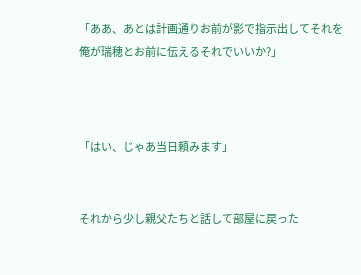「ああ、あとは計画通りお前が影で指示出してそれを俺が瑞穂とお前に伝えるそれでいいか?」



「はい、じゃあ当日頼みます」


それから少し親父たちと話して部屋に戻った